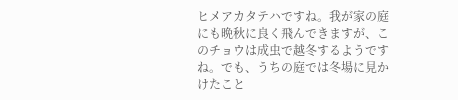ヒメアカタテハですね。我が家の庭にも晩秋に良く飛んできますが、このチョウは成虫で越冬するようですね。でも、うちの庭では冬場に見かけたこと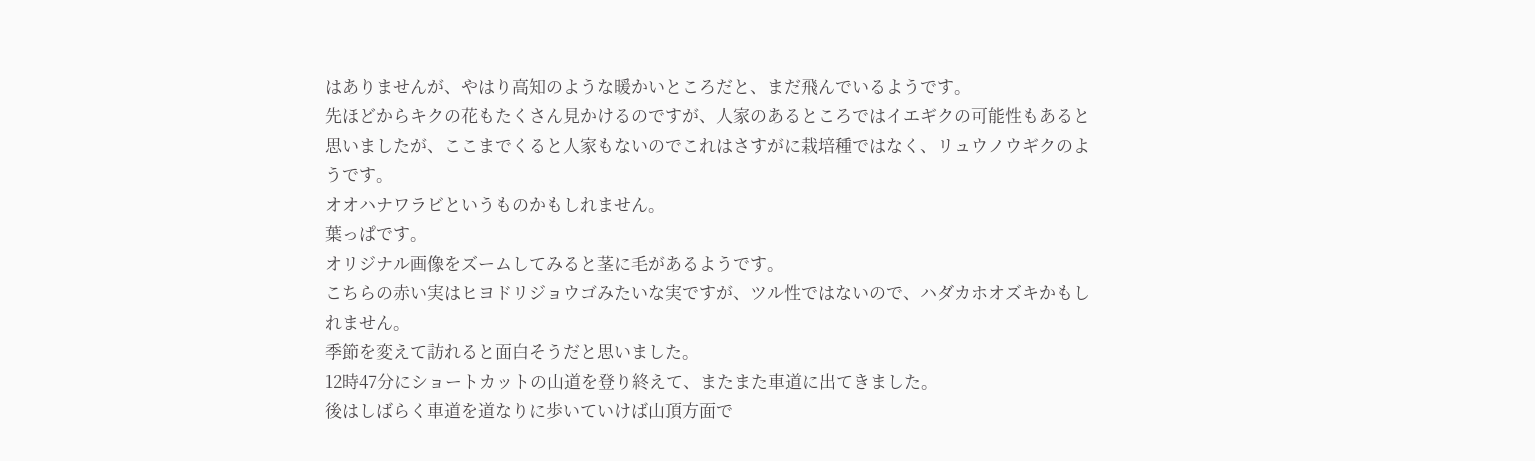はありませんが、やはり高知のような暖かいところだと、まだ飛んでいるようです。
先ほどからキクの花もたくさん見かけるのですが、人家のあるところではイエギクの可能性もあると思いましたが、ここまでくると人家もないのでこれはさすがに栽培種ではなく、リュウノウギクのようです。
オオハナワラビというものかもしれません。
葉っぱです。
オリジナル画像をズームしてみると茎に毛があるようです。
こちらの赤い実はヒヨドリジョウゴみたいな実ですが、ツル性ではないので、ハダカホオズキかもしれません。
季節を変えて訪れると面白そうだと思いました。
12時47分にショートカットの山道を登り終えて、またまた車道に出てきました。
後はしばらく車道を道なりに歩いていけば山頂方面で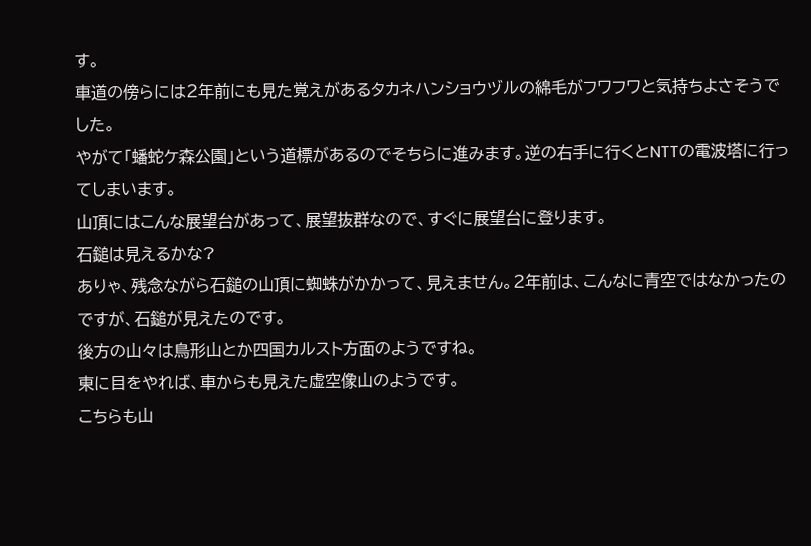す。
車道の傍らには2年前にも見た覚えがあるタカネハンショウヅルの綿毛がフワフワと気持ちよさそうでした。
やがて「蟠蛇ケ森公園」という道標があるのでそちらに進みます。逆の右手に行くとNTTの電波塔に行ってしまいます。
山頂にはこんな展望台があって、展望抜群なので、すぐに展望台に登ります。
石鎚は見えるかな?
ありゃ、残念ながら石鎚の山頂に蜘蛛がかかって、見えません。2年前は、こんなに青空ではなかったのですが、石鎚が見えたのです。
後方の山々は鳥形山とか四国カルスト方面のようですね。
東に目をやれば、車からも見えた虚空像山のようです。
こちらも山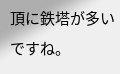頂に鉄塔が多いですね。